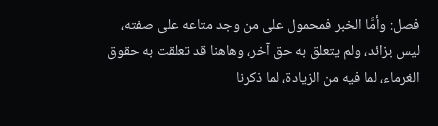فصل: وأمَّا الخبر فمحمول على من وجد متاعه على صفته، ليس بزائد، ولم يتعلق به حق آخر، وهاهنا قد تعلقت به حقوق الغرماء، لما فيه من الزيادة، لما ذكرنا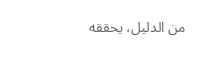من الدليل، يحققه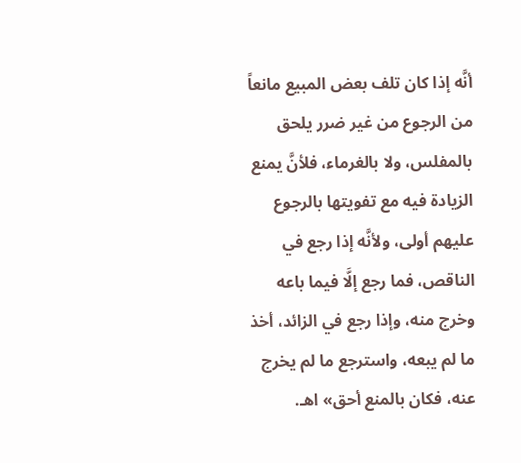أنَّه إذا كان تلف بعض المبيع مانعاً من الرجوع من غير ضرر يلحق بالمفلس، ولا بالغرماء، فلأنَّ يمنع الزيادة فيه مع تفويتها بالرجوع عليهم أولى، ولأنَّه إذا رجع في الناقص، فما رجع إلَّا فيما باعه وخرج منه، وإذا رجع في الزائد، أخذ ما لم يبعه، واسترجع ما لم يخرج عنه، فكان بالمنع أحق» اهـ.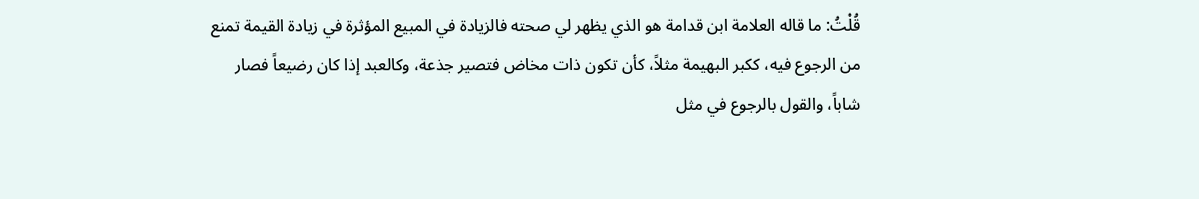قُلْتُ: ما قاله العلامة ابن قدامة هو الذي يظهر لي صحته فالزيادة في المبيع المؤثرة في زيادة القيمة تمنع من الرجوع فيه، ككبر البهيمة مثلاً، كأن تكون ذات مخاض فتصير جذعة، وكالعبد إذا كان رضيعاً فصار شاباً، والقول بالرجوع في مثل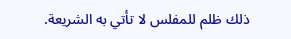ذلك ظلم للمفلس لا تأتي به الشريعة.